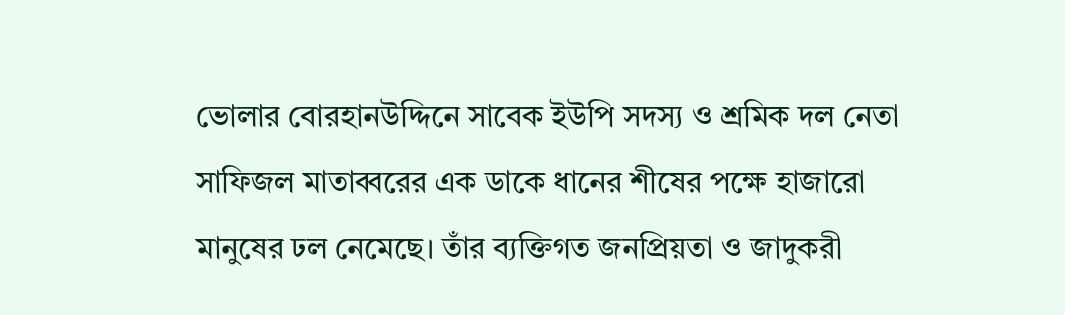ভোলার বোরহানউদ্দিনে সাবেক ইউপি সদস্য ও শ্রমিক দল নেতা সাফিজল মাতাব্বরের এক ডাকে ধানের শীষের পক্ষে হাজারো মানুষের ঢল নেমেছে। তাঁর ব্যক্তিগত জনপ্রিয়তা ও জাদুকরী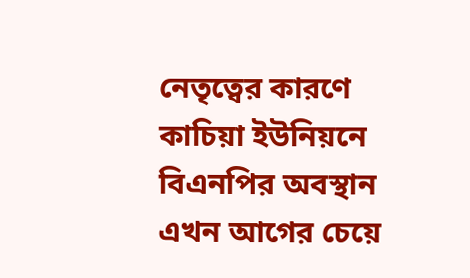নেতৃত্বের কারণে কাচিয়া ইউনিয়নে বিএনপির অবস্থান এখন আগের চেয়ে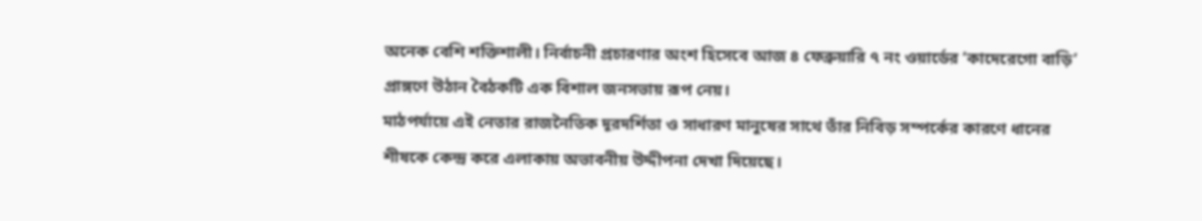অনেক বেশি শক্তিশালী। নির্বাচনী প্রচারণার অংশ হিসেবে আজ ৪ ফেব্রুয়ারি ৭ নং ওয়ার্ডের ‘কাদেরেগো বাড়ি’ প্রাঙ্গণে উঠান বৈঠকটি এক বিশাল জনসভায় রূপ নেয়।
মাঠপর্যায়ে এই নেতার রাজনৈতিক দূরদর্শিতা ও সাধারণ মানুষের সাথে তাঁর নিবিড় সম্পর্কের কারণে ধানের শীষকে কেন্দ্র করে এলাকায় অভাবনীয় উদ্দীপনা দেখা দিয়েছে।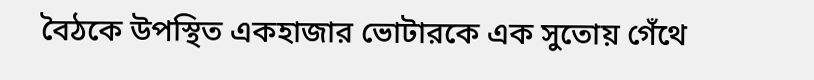বৈঠকে উপস্থিত একহাজার ভোটারকে এক সুতোয় গেঁথে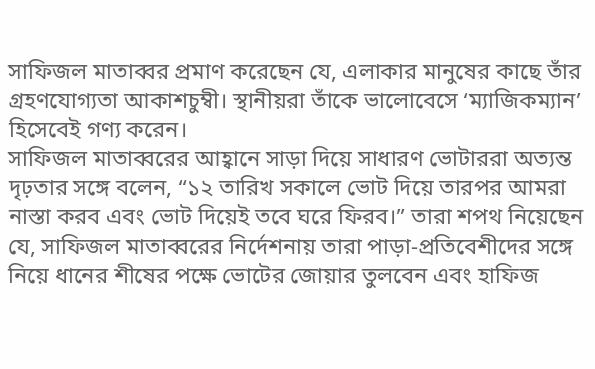সাফিজল মাতাব্বর প্রমাণ করেছেন যে, এলাকার মানুষের কাছে তাঁর গ্রহণযোগ্যতা আকাশচুম্বী। স্থানীয়রা তাঁকে ভালোবেসে ‘ম্যাজিকম্যান’ হিসেবেই গণ্য করেন।
সাফিজল মাতাব্বরের আহ্বানে সাড়া দিয়ে সাধারণ ভোটাররা অত্যন্ত দৃঢ়তার সঙ্গে বলেন, “১২ তারিখ সকালে ভোট দিয়ে তারপর আমরা নাস্তা করব এবং ভোট দিয়েই তবে ঘরে ফিরব।” তারা শপথ নিয়েছেন যে, সাফিজল মাতাব্বরের নির্দেশনায় তারা পাড়া-প্রতিবেশীদের সঙ্গে নিয়ে ধানের শীষের পক্ষে ভোটের জোয়ার তুলবেন এবং হাফিজ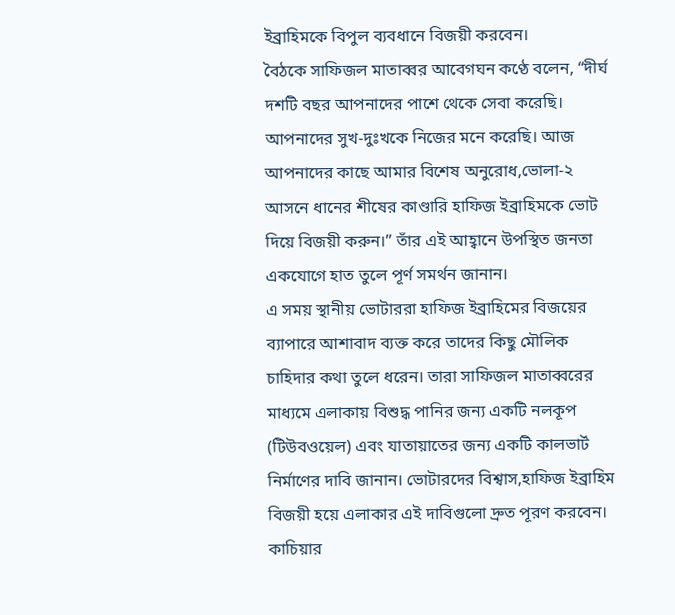ইব্রাহিমকে বিপুল ব্যবধানে বিজয়ী করবেন।
বৈঠকে সাফিজল মাতাব্বর আবেগঘন কণ্ঠে বলেন, “দীর্ঘ দশটি বছর আপনাদের পাশে থেকে সেবা করেছি। আপনাদের সুখ-দুঃখকে নিজের মনে করেছি। আজ আপনাদের কাছে আমার বিশেষ অনুরোধ,ভোলা-২ আসনে ধানের শীষের কাণ্ডারি হাফিজ ইব্রাহিমকে ভোট দিয়ে বিজয়ী করুন।” তাঁর এই আহ্বানে উপস্থিত জনতা একযোগে হাত তুলে পূর্ণ সমর্থন জানান।
এ সময় স্থানীয় ভোটাররা হাফিজ ইব্রাহিমের বিজয়ের ব্যাপারে আশাবাদ ব্যক্ত করে তাদের কিছু মৌলিক চাহিদার কথা তুলে ধরেন। তারা সাফিজল মাতাব্বরের মাধ্যমে এলাকায় বিশুদ্ধ পানির জন্য একটি নলকূপ (টিউবওয়েল) এবং যাতায়াতের জন্য একটি কালভার্ট নির্মাণের দাবি জানান। ভোটারদের বিশ্বাস,হাফিজ ইব্রাহিম বিজয়ী হয়ে এলাকার এই দাবিগুলো দ্রুত পূরণ করবেন।
কাচিয়ার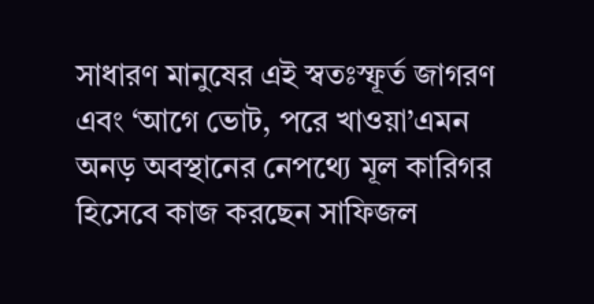সাধারণ মানুষের এই স্বতঃস্ফূর্ত জাগরণ এবং ‘আগে ভোট, পরে খাওয়া’এমন অনড় অবস্থানের নেপথ্যে মূল কারিগর হিসেবে কাজ করছেন সাফিজল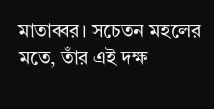মাতাব্বর। সচেতন মহলের মতে, তাঁর এই দক্ষ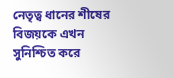নেতৃত্ব ধানের শীষের বিজয়কে এখন সুনিশ্চিত করে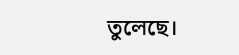তুলেছে।